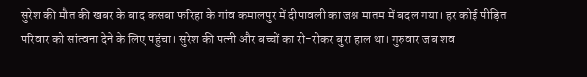सुरेश की मौत की खबर के बाद कसबा फरिहा के गांव कमालपुर में दीपावली का जश्न मातम में बदल गया। हर कोई पीड़ित परिवार को सांत्वना देने के लिए पहुंचा। सुरेश की पत्नी और बच्चों का रो-रोकर बुरा हाल था। गुरुवार जब शव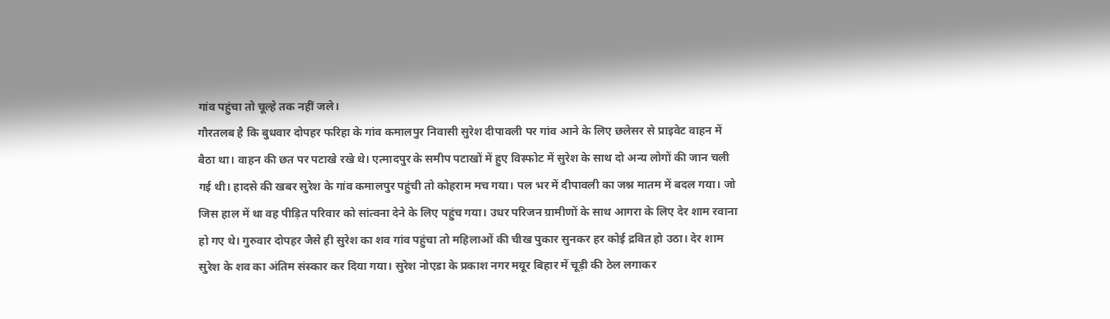गांव पहुंचा तो चूल्हे तक नहीं जले।
गौरतलब है कि बुधवार दोपहर फरिहा के गांव कमालपुर निवासी सुरेश दीपावली पर गांव आने के लिए छलेसर से प्राइवेट वाहन में बैठा था। वाहन की छत पर पटाखे रखे थे। एत्मादपुर के समीप पटाखों में हुए विस्फोट में सुरेश के साथ दो अन्य लोगों की जान चली गई थी। हादसे की खबर सुरेश के गांव कमालपुर पहुंची तो कोहराम मच गया। पल भर में दीपावली का जश्न मातम में बदल गया। जो जिस हाल में था वह पीड़ित परिवार को सांत्वना देने के लिए पहुंच गया। उधर परिजन ग्रामीणों के साथ आगरा के लिए देर शाम रवाना हो गए थे। गुरुवार दोपहर जैसे ही सुरेश का शव गांव पहुंचा तो महिलाओं की चीख पुकार सुनकर हर कोई द्रवित हो उठा। देर शाम सुरेश के शव का अंतिम संस्कार कर दिया गया। सुरेश नोएडा के प्रकाश नगर मयूर बिहार में चूड़ी की ठेल लगाकर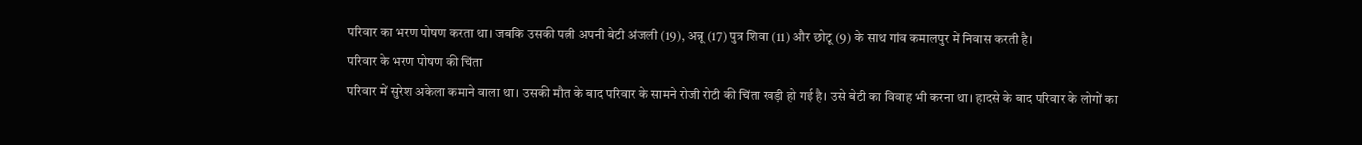परिवार का भरण पोषण करता था। जबकि उसकी पत्नी अपनी बेटी अंजली (19), अन्नू (17) पुत्र शिवा (11) और छोटू (9) के साथ गांव कमालपुर में निवास करती है।
परिवार के भरण पोषण की चिंता
परिवार में सुरेश अकेला कमाने वाला था। उसकी मौत के बाद परिवार के सामने रोजी रोटी की चिंता खड़ी हो गई है। उसे बेटी का विवाह भी करना था। हादसे के बाद परिवार के लोगों का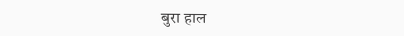बुरा हाल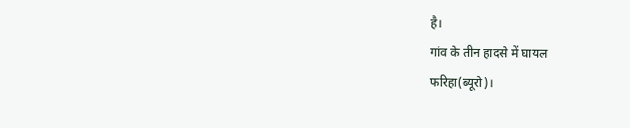है।
गांव के तीन हादसे में घायल
फरिहा(ब्यूरो)।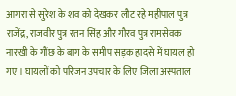आगरा से सुरेश के शव को देखकर लौट रहे महीपाल पुत्र राजेंद्र, राजवीर पुत्र रतन सिंह और गौरव पुत्र रामसेवक नारखी के गौंछ के बाग के समीप सड़क हादसे में घायल हो गए। घायलों को परिजन उपचार के लिए जिला अस्पताल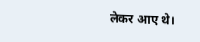लेकर आए थे।